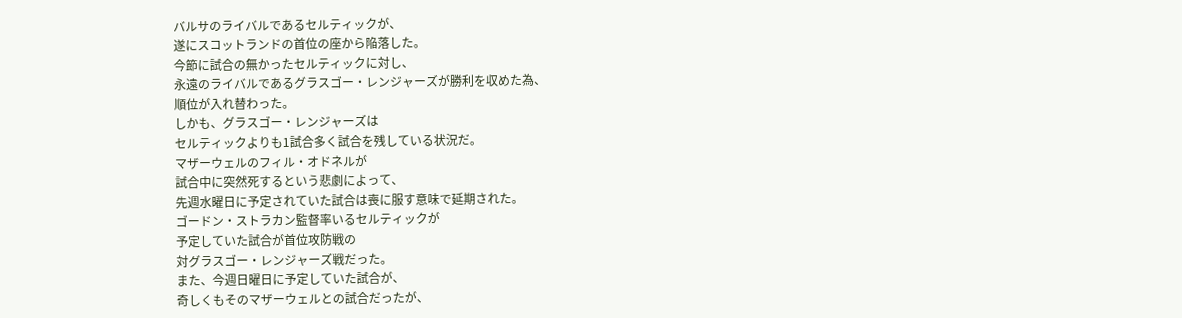バルサのライバルであるセルティックが、
遂にスコットランドの首位の座から陥落した。
今節に試合の無かったセルティックに対し、
永遠のライバルであるグラスゴー・レンジャーズが勝利を収めた為、
順位が入れ替わった。
しかも、グラスゴー・レンジャーズは
セルティックよりも1試合多く試合を残している状況だ。
マザーウェルのフィル・オドネルが
試合中に突然死するという悲劇によって、
先週水曜日に予定されていた試合は喪に服す意味で延期された。
ゴードン・ストラカン監督率いるセルティックが
予定していた試合が首位攻防戦の
対グラスゴー・レンジャーズ戦だった。
また、今週日曜日に予定していた試合が、
奇しくもそのマザーウェルとの試合だったが、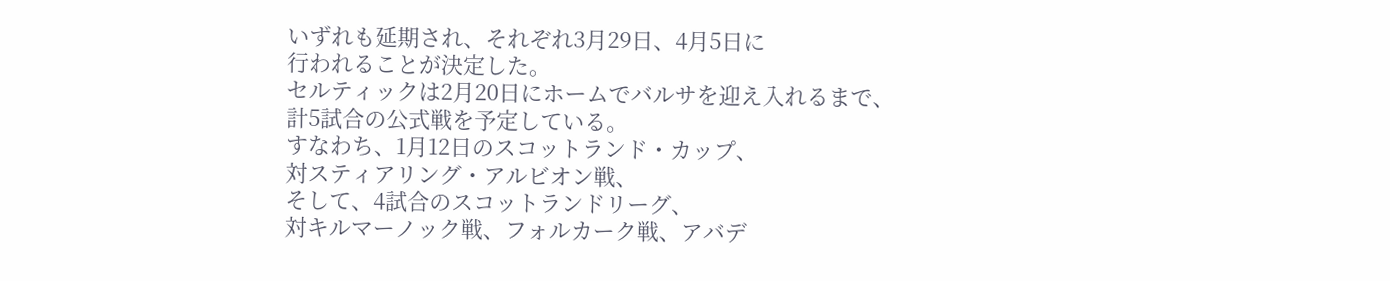いずれも延期され、それぞれ3月29日、4月5日に
行われることが決定した。
セルティックは2月20日にホームでバルサを迎え入れるまで、
計5試合の公式戦を予定している。
すなわち、1月12日のスコットランド・カップ、
対スティアリング・アルビオン戦、
そして、4試合のスコットランドリーグ、
対キルマーノック戦、フォルカーク戦、アバデ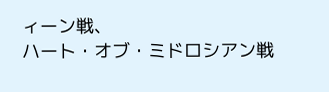ィーン戦、
ハート・オブ・ミドロシアン戦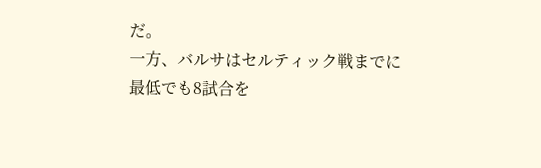だ。
一方、バルサはセルティック戦までに
最低でも8試合を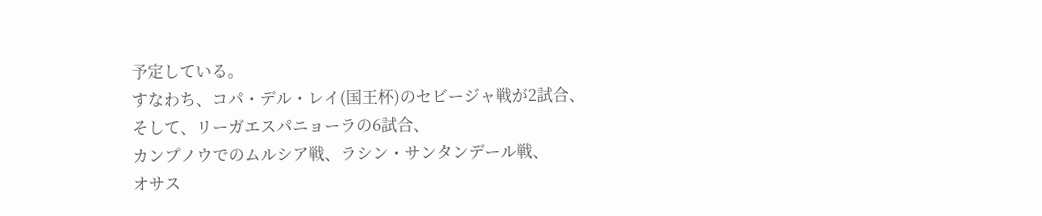予定している。
すなわち、コパ・デル・レイ(国王杯)のセビージャ戦が2試合、
そして、リーガエスパニョーラの6試合、
カンプノウでのムルシア戦、ラシン・サンタンデール戦、
オサス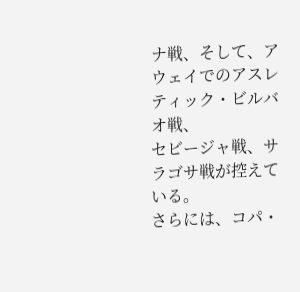ナ戦、そして、アウェイでのアスレティック・ビルバオ戦、
セビージャ戦、サラゴサ戦が控えている。
さらには、コパ・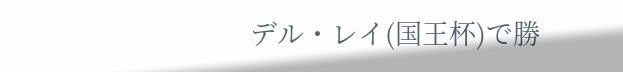デル・レイ(国王杯)で勝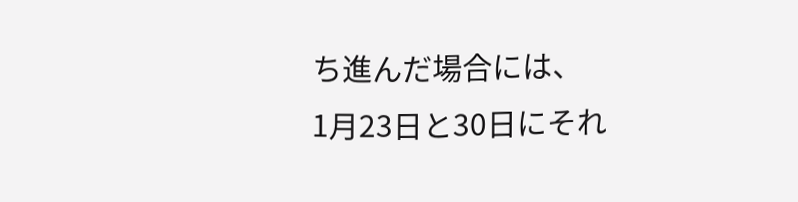ち進んだ場合には、
1月23日と30日にそれ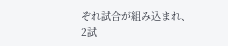ぞれ試合が組み込まれ、
2試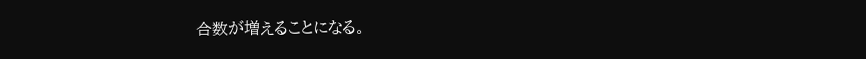合数が増えることになる。